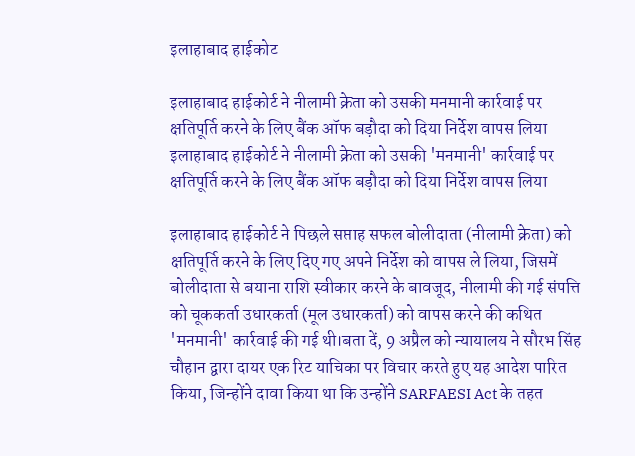इलाहाबाद हाईकोट

इलाहाबाद हाईकोर्ट ने नीलामी क्रेता को उसकी मनमानी कार्रवाई पर क्षतिपूर्ति करने के लिए बैंक ऑफ बड़ौदा को दिया निर्देश वापस लिया
इलाहाबाद हाईकोर्ट ने नीलामी क्रेता को उसकी 'मनमानी' कार्रवाई पर क्षतिपूर्ति करने के लिए बैंक ऑफ बड़ौदा को दिया निर्देश वापस लिया

इलाहाबाद हाईकोर्ट ने पिछले सप्ताह सफल बोलीदाता (नीलामी क्रेता) को क्षतिपूर्ति करने के लिए दिए गए अपने निर्देश को वापस ले लिया, जिसमें बोलीदाता से बयाना राशि स्वीकार करने के बावजूद, नीलामी की गई संपत्ति को चूककर्ता उधारकर्ता (मूल उधारकर्ता) को वापस करने की कथित 'मनमानी' कार्रवाई की गई थी।बता दें, 9 अप्रैल को न्यायालय ने सौरभ सिंह चौहान द्वारा दायर एक रिट याचिका पर विचार करते हुए यह आदेश पारित किया, जिन्होंने दावा किया था कि उन्होंने SARFAESI Act के तहत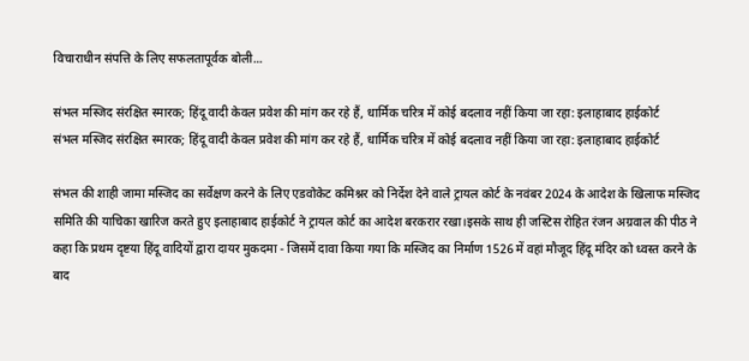विचाराधीन संपत्ति के लिए सफलतापूर्वक बोली...

संभल मस्जिद संरक्षित स्मारक; हिंदू वादी केवल प्रवेश की मांग कर रहे हैं, धार्मिक चरित्र में कोई बदलाव नहीं किया जा रहा: इलाहाबाद हाईकोर्ट
संभल मस्जिद संरक्षित स्मारक; हिंदू वादी केवल प्रवेश की मांग कर रहे हैं, धार्मिक चरित्र में कोई बदलाव नहीं किया जा रहा: इलाहाबाद हाईकोर्ट

संभल की शाही जामा मस्जिद का सर्वेक्षण करने के लिए एडवोकेट कमिश्नर को निर्देश देने वाले ट्रायल कोर्ट के नवंबर 2024 के आदेश के खिलाफ मस्जिद समिति की याचिका खारिज करते हुए इलाहाबाद हाईकोर्ट ने ट्रायल कोर्ट का आदेश बरकरार रखा।इसके साथ ही जस्टिस रोहित रंजन अग्रवाल की पीठ ने कहा कि प्रथम दृष्टया हिंदू वादियों द्वारा दायर मुकदमा - जिसमें दावा किया गया कि मस्जिद का निर्माण 1526 में वहां मौजूद हिंदू मंदिर को ध्वस्त करने के बाद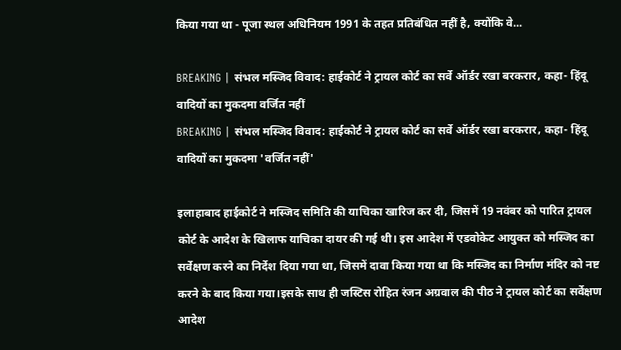किया गया था - पूजा स्थल अधिनियम 1991 के तहत प्रतिबंधित नहीं है, क्योंकि वे...

BREAKING | संभल मस्जिद विवाद: हाईकोर्ट ने ट्रायल कोर्ट का सर्वे ऑर्डर रखा बरकरार, कहा- हिंदू वादियों का मुकदमा वर्जित नहीं
BREAKING | संभल मस्जिद विवाद: हाईकोर्ट ने ट्रायल कोर्ट का सर्वे ऑर्डर रखा बरकरार, कहा- हिंदू वादियों का मुकदमा 'वर्जित नहीं'

इलाहाबाद हाईकोर्ट ने मस्जिद समिति की याचिका खारिज कर दी, जिसमें 19 नवंबर को पारित ट्रायल कोर्ट के आदेश के खिलाफ याचिका दायर की गई थी। इस आदेश में एडवोकेट आयुक्त को मस्जिद का सर्वेक्षण करने का निर्देश दिया गया था, जिसमें दावा किया गया था कि मस्जिद का निर्माण मंदिर को नष्ट करने के बाद किया गया।इसके साथ ही जस्टिस रोहित रंजन अग्रवाल की पीठ ने ट्रायल कोर्ट का सर्वेक्षण आदेश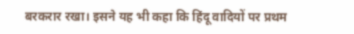बरकरार रखा। इसने यह भी कहा कि हिंदू वादियों पर प्रथम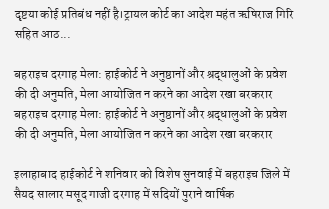दृष्टया कोई प्रतिबंध नहीं है।ट्रायल कोर्ट का आदेश महंत ऋषिराज गिरि सहित आठ...

बहराइच दरगाह मेला: हाईकोर्ट ने अनुष्ठानों और श्रद्धालुओं के प्रवेश की दी अनुमति, मेला आयोजित न करने का आदेश रखा बरकरार
बहराइच दरगाह मेला: हाईकोर्ट ने अनुष्ठानों और श्रद्धालुओं के प्रवेश की दी अनुमति, मेला आयोजित न करने का आदेश रखा बरकरार

इलाहाबाद हाईकोर्ट ने शनिवार को विशेष सुनवाई में बहराइच जिले में सैयद सालार मसूद गाजी दरगाह में सदियों पुराने वार्षिक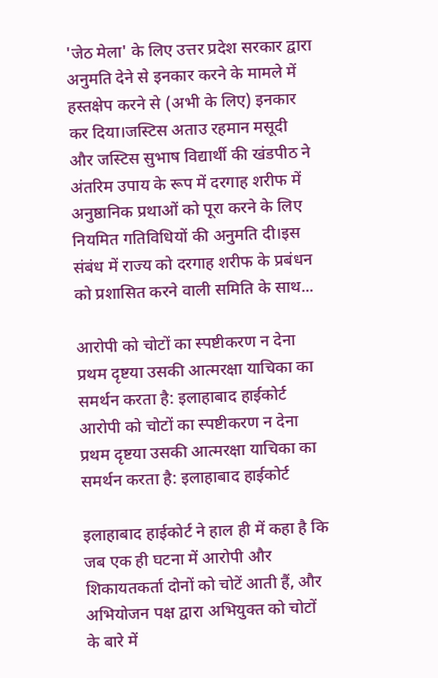'जेठ मेला' के लिए उत्तर प्रदेश सरकार द्वारा अनुमति देने से इनकार करने के मामले में हस्तक्षेप करने से (अभी के लिए) इनकार कर दिया।जस्टिस अताउ रहमान मसूदी और जस्टिस सुभाष विद्यार्थी की खंडपीठ ने अंतरिम उपाय के रूप में दरगाह शरीफ में अनुष्ठानिक प्रथाओं को पूरा करने के लिए नियमित गतिविधियों की अनुमति दी।इस संबंध में राज्य को दरगाह शरीफ के प्रबंधन को प्रशासित करने वाली समिति के साथ...

आरोपी को चोटों का स्पष्टीकरण न देना प्रथम दृष्टया उसकी आत्मरक्षा याचिका का समर्थन करता है: इलाहाबाद हाईकोर्ट
आरोपी को चोटों का स्पष्टीकरण न देना प्रथम दृष्टया उसकी आत्मरक्षा याचिका का समर्थन करता है: इलाहाबाद हाईकोर्ट

इलाहाबाद हाईकोर्ट ने हाल ही में कहा है कि जब एक ही घटना में आरोपी और शिकायतकर्ता दोनों को चोटें आती हैं, और अभियोजन पक्ष द्वारा अभियुक्त को चोटों के बारे में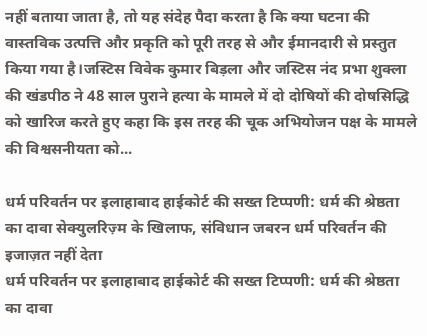नहीं बताया जाता है, तो यह संदेह पैदा करता है कि क्या घटना की वास्तविक उत्पत्ति और प्रकृति को पूरी तरह से और ईमानदारी से प्रस्तुत किया गया है।जस्टिस विवेक कुमार बिड़ला और जस्टिस नंद प्रभा शुक्ला की खंडपीठ ने 48 साल पुराने हत्या के मामले में दो दोषियों की दोषसिद्धि को खारिज करते हुए कहा कि इस तरह की चूक अभियोजन पक्ष के मामले की विश्वसनीयता को...

धर्म परिवर्तन पर इलाहाबाद हाईकोर्ट की सख्त टिप्पणी: धर्म की श्रेष्ठता का दावा सेक्युलरिज़्म के खिलाफ, संविधान जबरन धर्म परिवर्तन की इजाज़त नहीं देता
धर्म परिवर्तन पर इलाहाबाद हाईकोर्ट की सख्त टिप्पणी: धर्म की श्रेष्ठता का दावा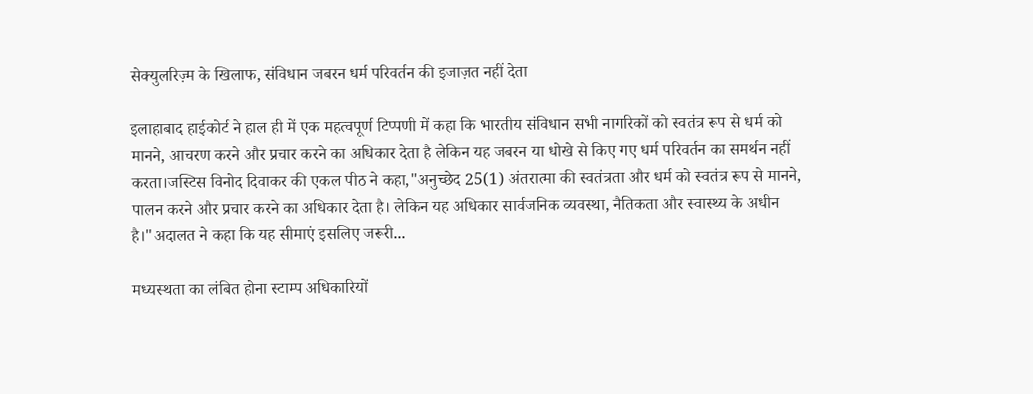सेक्युलरिज़्म के खिलाफ, संविधान जबरन धर्म परिवर्तन की इजाज़त नहीं देता

इलाहाबाद हाईकोर्ट ने हाल ही में एक महत्वपूर्ण टिप्पणी में कहा कि भारतीय संविधान सभी नागरिकों को स्वतंत्र रूप से धर्म को मानने, आचरण करने और प्रचार करने का अधिकार देता है लेकिन यह जबरन या धोखे से किए गए धर्म परिवर्तन का समर्थन नहीं करता।जस्टिस विनोद दिवाकर की एकल पीठ ने कहा,"अनुच्छेद 25(1) अंतरात्मा की स्वतंत्रता और धर्म को स्वतंत्र रूप से मानने, पालन करने और प्रचार करने का अधिकार देता है। लेकिन यह अधिकार सार्वजनिक व्यवस्था, नैतिकता और स्वास्थ्य के अधीन है।"अदालत ने कहा कि यह सीमाएं इसलिए जरूरी...

मध्यस्थता का लंबित होना स्टाम्प अधिकारियों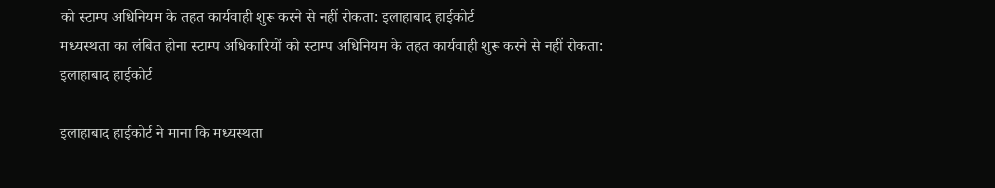को स्टाम्प अधिनियम के तहत कार्यवाही शुरू करने से नहीं रोकता: इलाहाबाद हाईकोर्ट
मध्यस्थता का लंबित होना स्टाम्प अधिकारियों को स्टाम्प अधिनियम के तहत कार्यवाही शुरू करने से नहीं रोकता: इलाहाबाद हाईकोर्ट

इलाहाबाद हाईकोर्ट ने माना कि मध्यस्थता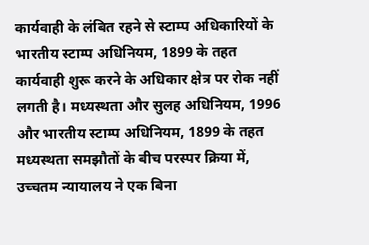कार्यवाही के लंबित रहने से स्टाम्प अधिकारियों के भारतीय स्टाम्प अधिनियम, 1899 के तहत कार्यवाही शुरू करने के अधिकार क्षेत्र पर रोक नहीं लगती है। मध्यस्थता और सुलह अधिनियम, 1996 और भारतीय स्टाम्प अधिनियम, 1899 के तहत मध्यस्थता समझौतों के बीच परस्पर क्रिया में, उच्चतम न्यायालय ने एक बिना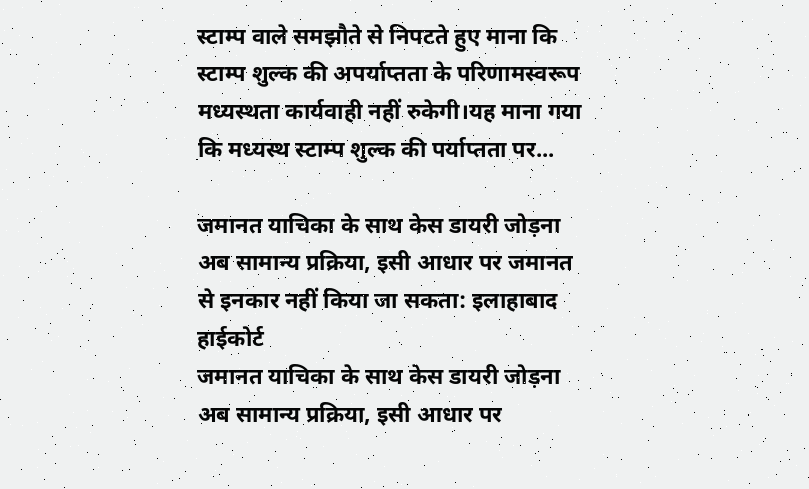स्टाम्प वाले समझौते से निपटते हुए माना कि स्टाम्प शुल्क की अपर्याप्तता के परिणामस्वरूप मध्यस्थता कार्यवाही नहीं रुकेगी।यह माना गया कि मध्यस्थ स्टाम्प शुल्क की पर्याप्तता पर...

जमानत याचिका के साथ केस डायरी जोड़ना अब सामान्य प्रक्रिया, इसी आधार पर जमानत से इनकार नहीं किया जा सकता: इलाहाबाद हाईकोर्ट
जमानत याचिका के साथ केस डायरी जोड़ना अब सामान्य प्रक्रिया, इसी आधार पर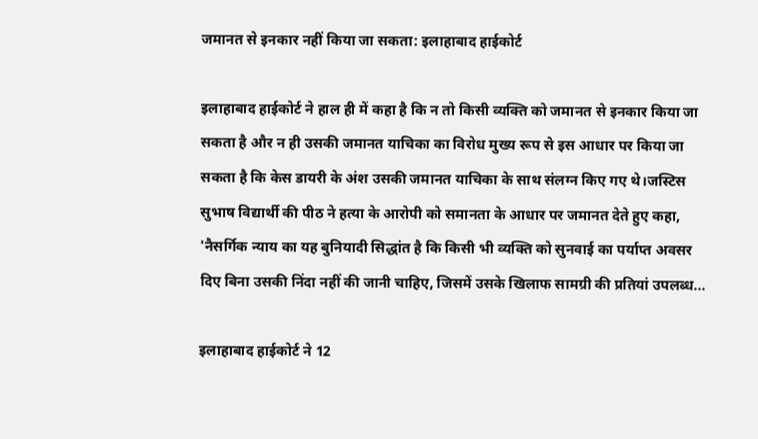जमानत से इनकार नहीं किया जा सकता: इलाहाबाद हाईकोर्ट

इलाहाबाद हाईकोर्ट ने हाल ही में कहा है कि न तो किसी व्यक्ति को जमानत से इनकार किया जा सकता है और न ही उसकी जमानत याचिका का विरोध मुख्य रूप से इस आधार पर किया जा सकता है कि केस डायरी के अंश उसकी जमानत याचिका के साथ संलग्न किए गए थे।जस्टिस सुभाष विद्यार्थी की पीठ ने हत्या के आरोपी को समानता के आधार पर जमानत देते हुए कहा, 'नैसर्गिक न्याय का यह बुनियादी सिद्धांत है कि किसी भी व्यक्ति को सुनवाई का पर्याप्त अवसर दिए बिना उसकी निंदा नहीं की जानी चाहिए, जिसमें उसके खिलाफ सामग्री की प्रतियां उपलब्ध...

इलाहाबाद हाईकोर्ट ने 12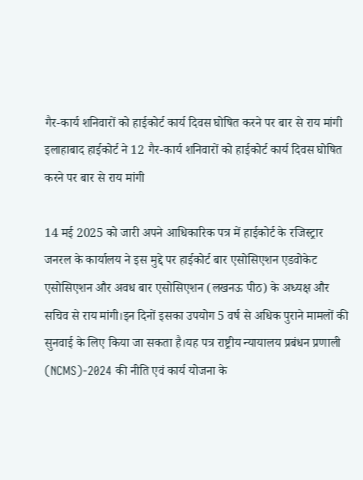गैर-कार्य शनिवारों को हाईकोर्ट कार्य दिवस घोषित करने पर बार से राय मांगी
इलाहाबाद हाईकोर्ट ने 12 गैर-कार्य शनिवारों को हाईकोर्ट कार्य दिवस घोषित करने पर बार से राय मांगी

14 मई 2025 को जारी अपने आधिकारिक पत्र में हाईकोर्ट के रजिस्ट्रार जनरल के कार्यालय ने इस मुद्दे पर हाईकोर्ट बार एसोसिएशन एडवोकेट एसोसिएशन और अवध बार एसोसिएशन (लखनऊ पीठ) के अध्यक्ष और सचिव से राय मांगी।इन दिनों इसका उपयोग 5 वर्ष से अधिक पुराने मामलों की सुनवाई के लिए किया जा सकता है।यह पत्र राष्ट्रीय न्यायालय प्रबंधन प्रणाली (NCMS)-2024 की नीति एवं कार्य योजना के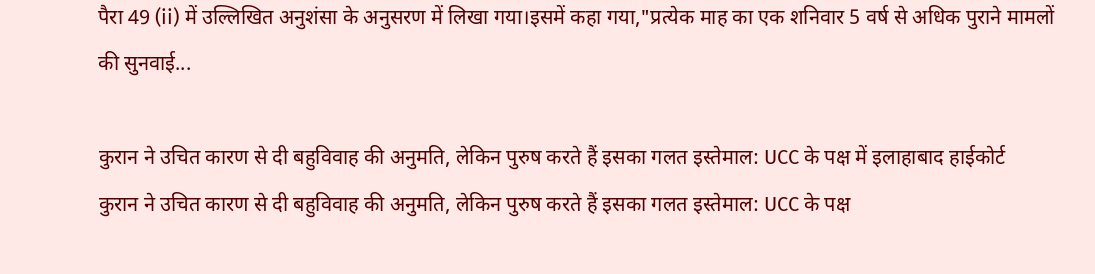पैरा 49 (ii) में उल्लिखित अनुशंसा के अनुसरण में लिखा गया।इसमें कहा गया,"प्रत्येक माह का एक शनिवार 5 वर्ष से अधिक पुराने मामलों की सुनवाई...

कुरान ने उचित कारण से दी बहुविवाह की अनुमति, लेकिन पुरुष करते हैं इसका गलत इस्तेमाल: UCC के पक्ष में इलाहाबाद हाईकोर्ट
कुरान ने उचित कारण से दी बहुविवाह की अनुमति, लेकिन पुरुष करते हैं इसका गलत इस्तेमाल: UCC के पक्ष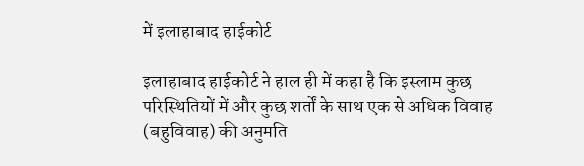में इलाहाबाद हाईकोर्ट

इलाहाबाद हाईकोर्ट ने हाल ही में कहा है कि इस्लाम कुछ परिस्थितियों में और कुछ शर्तों के साथ एक से अधिक विवाह (बहुविवाह) की अनुमति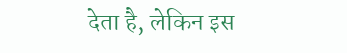देता है, लेकिन इस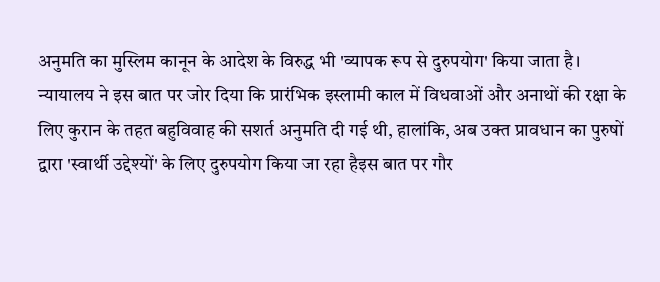अनुमति का मुस्लिम कानून के आदेश के विरुद्ध भी 'व्यापक रूप से दुरुपयोग' किया जाता है। न्यायालय ने इस बात पर जोर दिया कि प्रारंभिक इस्लामी काल में विधवाओं और अनाथों की रक्षा के लिए कुरान के तहत बहुविवाह की सशर्त अनुमति दी गई थी, हालांकि, अब उक्त प्रावधान का पुरुषों द्वारा 'स्वार्थी उद्देश्यों' के लिए दुरुपयोग किया जा रहा हैइस बात पर गौर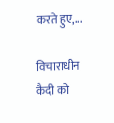करते हुए,...

विचाराधीन कैदी को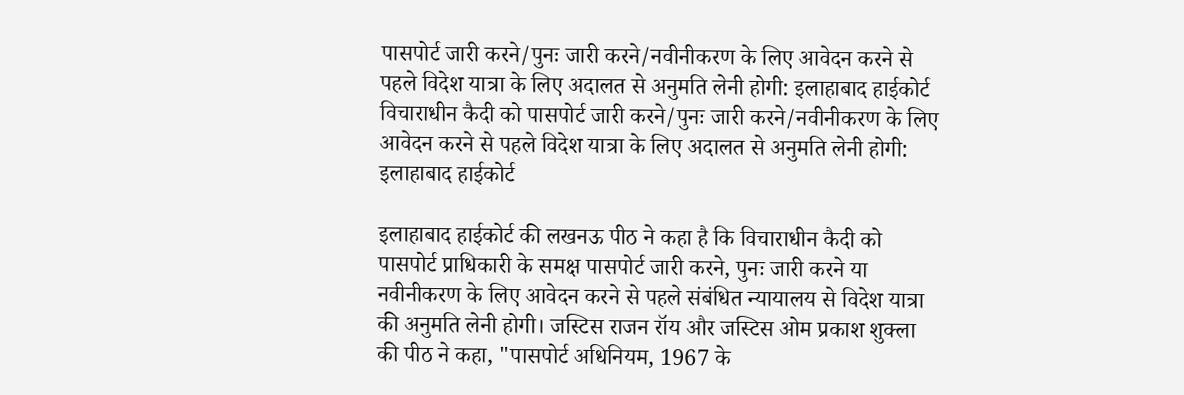पासपोर्ट जारी करने/पुनः जारी करने/नवीनीकरण के लिए आवेदन करने से पहले विदेश यात्रा के लिए अदालत से अनुमति लेनी होगी: इलाहाबाद हाईकोर्ट
विचाराधीन कैदी को पासपोर्ट जारी करने/पुनः जारी करने/नवीनीकरण के लिए आवेदन करने से पहले विदेश यात्रा के लिए अदालत से अनुमति लेनी होगी: इलाहाबाद हाईकोर्ट

इलाहाबाद हाईकोर्ट की लखनऊ पीठ ने कहा है कि विचाराधीन कैदी को पासपोर्ट प्राधिकारी के समक्ष पासपोर्ट जारी करने, पुनः जारी करने या नवीनीकरण के लिए आवेदन करने से पहले संबंधित न्यायालय से विदेश यात्रा की अनुमति लेनी होगी। जस्टिस राजन रॉय और जस्टिस ओम प्रकाश शुक्ला की पीठ ने कहा, "पासपोर्ट अधिनियम, 1967 के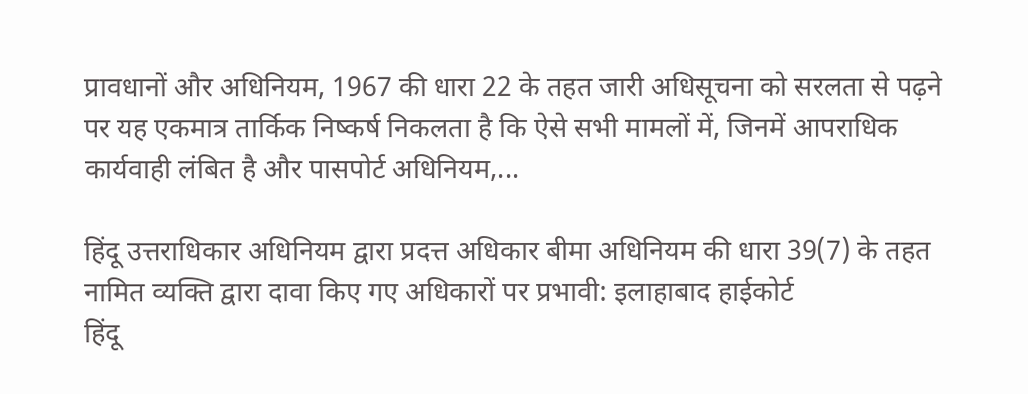प्रावधानों और अधिनियम, 1967 की धारा 22 के तहत जारी अधिसूचना को सरलता से पढ़ने पर यह एकमात्र तार्किक निष्कर्ष निकलता है कि ऐसे सभी मामलों में, जिनमें आपराधिक कार्यवाही लंबित है और पासपोर्ट अधिनियम,...

हिंदू उत्तराधिकार अधिनियम द्वारा प्रदत्त अधिकार बीमा अधिनियम की धारा 39(7) के तहत नामित व्यक्ति द्वारा दावा किए गए अधिकारों पर प्रभावी: इलाहाबाद हाईकोर्ट
हिंदू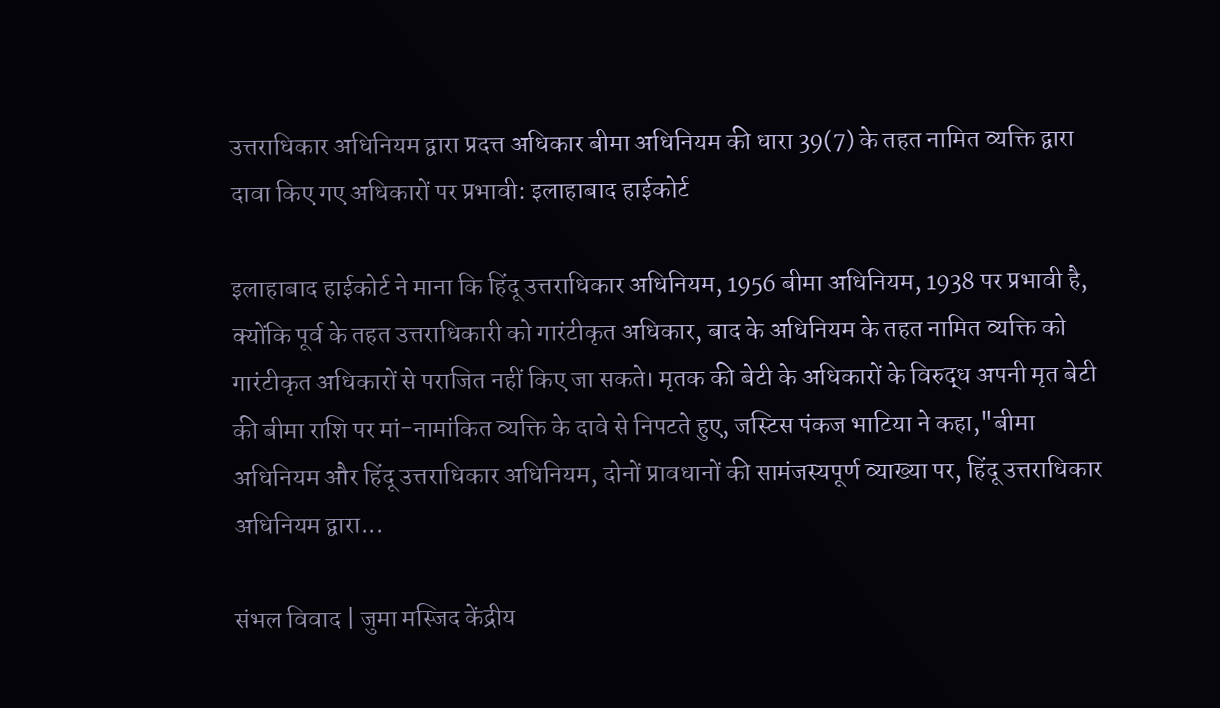उत्तराधिकार अधिनियम द्वारा प्रदत्त अधिकार बीमा अधिनियम की धारा 39(7) के तहत नामित व्यक्ति द्वारा दावा किए गए अधिकारों पर प्रभावी: इलाहाबाद हाईकोर्ट

इलाहाबाद हाईकोर्ट ने माना कि हिंदू उत्तराधिकार अधिनियम, 1956 बीमा अधिनियम, 1938 पर प्रभावी है, क्योंकि पूर्व के तहत उत्तराधिकारी को गारंटीकृत अधिकार, बाद के अधिनियम के तहत नामित व्यक्ति को गारंटीकृत अधिकारों से पराजित नहीं किए जा सकते। मृतक की बेटी के अधिकारों के विरुद्ध अपनी मृत बेटी की बीमा राशि पर मां-नामांकित व्यक्ति के दावे से निपटते हुए, ज‌स्टिस पंकज भाटिया ने कहा,"बीमा अधिनियम और हिंदू उत्तराधिकार अधिनियम, दोनों प्रावधानों की सामंजस्यपूर्ण व्याख्या पर, हिंदू उत्तराधिकार अधिनियम द्वारा...

संभल विवाद | जुमा मस्जिद केंद्रीय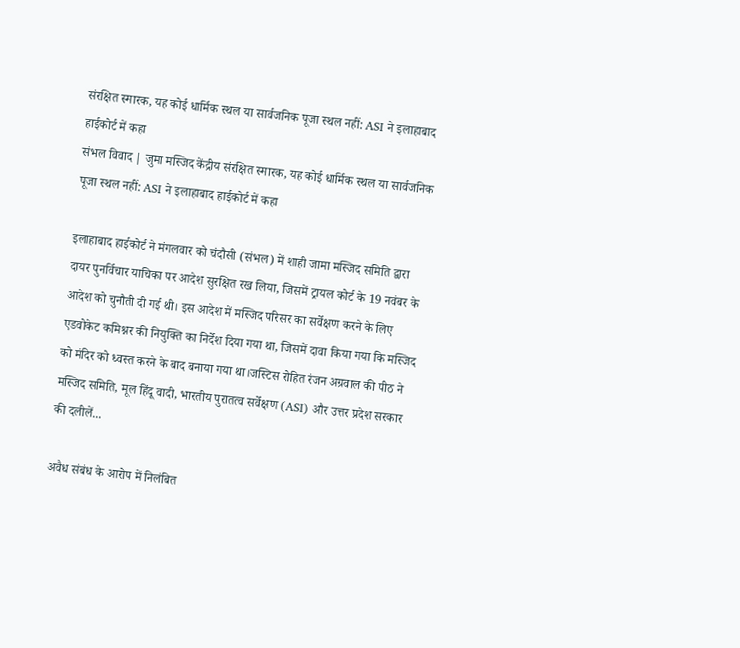संरक्षित स्मारक, यह कोई धार्मिक स्थल या सार्वजनिक पूजा स्थल नहीं: ASI ने इलाहाबाद हाईकोर्ट में कहा
संभल विवाद | जुमा मस्जिद केंद्रीय संरक्षित स्मारक, यह कोई धार्मिक स्थल या सार्वजनिक पूजा स्थल नहीं: ASI ने इलाहाबाद हाईकोर्ट में कहा

इलाहाबाद हाईकोर्ट ने मंगलवार को चंदौसी (संभल) में शाही जामा मस्जिद समिति द्वारा दायर पुनर्विचार याचिका पर आदेश सुरक्षित रख लिया, जिसमें ट्रायल कोर्ट के 19 नवंबर के आदेश को चुनौती दी गई थी। इस आदेश में मस्जिद परिसर का सर्वेक्षण करने के लिए एडवोकेट कमिश्नर की नियुक्ति का निर्देश दिया गया था, जिसमें दावा किया गया कि मस्जिद को मंदिर को ध्वस्त करने के बाद बनाया गया था।जस्टिस रोहित रंजन अग्रवाल की पीठ ने मस्जिद समिति, मूल हिंदू वादी, भारतीय पुरातत्व सर्वेक्षण (ASI) और उत्तर प्रदेश सरकार की दलीलें...

अवैध संबंध के आरोप में निलंबित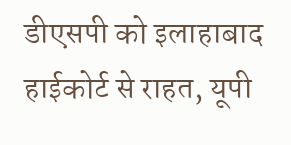डीएसपी को इलाहाबाद हाईकोर्ट से राहत, यूपी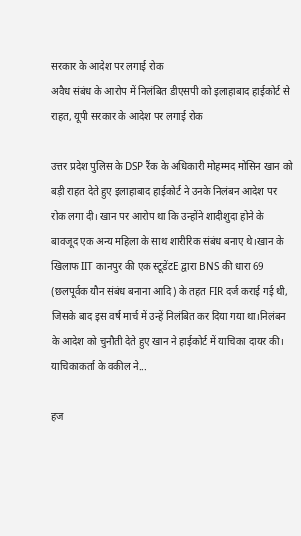सरकार के आदेश पर लगाई रोक
अवैध संबंध के आरोप में निलंबित डीएसपी को इलाहाबाद हाईकोर्ट से राहत, यूपी सरकार के आदेश पर लगाई रोक

उत्तर प्रदेश पुलिस के DSP रैंक के अधिकारी मोहम्मद मोसिन खान को बड़ी राहत देते हुए इलाहाबाद हाईकोर्ट ने उनके निलंबन आदेश पर रोक लगा दी। खान पर आरोप था कि उन्होंने शादीशुदा होने के बावजूद एक अन्य महिला के साथ शारीरिक संबंध बनाए थे।खान के खिलाफ IIT कानपुर की एक स्टूडेंटE द्वारा BNS की धारा 69 (छलपूर्वक यौन संबंध बनाना आदि) के तहत FIR दर्ज कराई गई थी, जिसके बाद इस वर्ष मार्च में उन्हें निलंबित कर दिया गया था।निलंबन के आदेश को चुनौती देते हुए खान ने हाईकोर्ट में याचिका दायर की। याचिकाकर्ता के वकील ने...

हज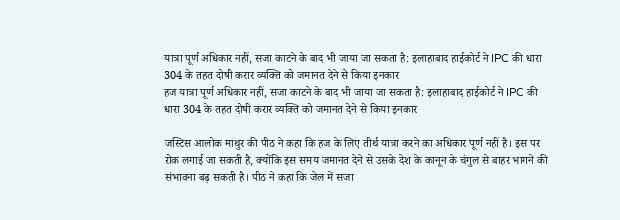यात्रा पूर्ण अधिकार नहीं, सजा काटने के बाद भी जाया जा सकता है: इलाहाबाद हाईकोर्ट ने IPC की धारा 304 के तहत दोषी करार व्यक्ति को जमानत देने से किया इनकार
हज यात्रा पूर्ण अधिकार नहीं, सजा काटने के बाद भी जाया जा सकता है: इलाहाबाद हाईकोर्ट ने IPC की धारा 304 के तहत दोषी करार व्यक्ति को जमानत देने से किया इनकार

जस्टिस आलोक माथुर की पीठ ने कहा कि हज के लिए तीर्थ यात्रा करने का अधिकार पूर्ण नहीं है। इस पर रोक लगाई जा सकती है, क्योंकि इस समय जमानत देने से उसके देश के कानून के चंगुल से बाहर भागने की संभावना बढ़ सकती है। पीठ ने कहा कि जेल में सजा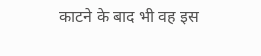काटने के बाद भी वह इस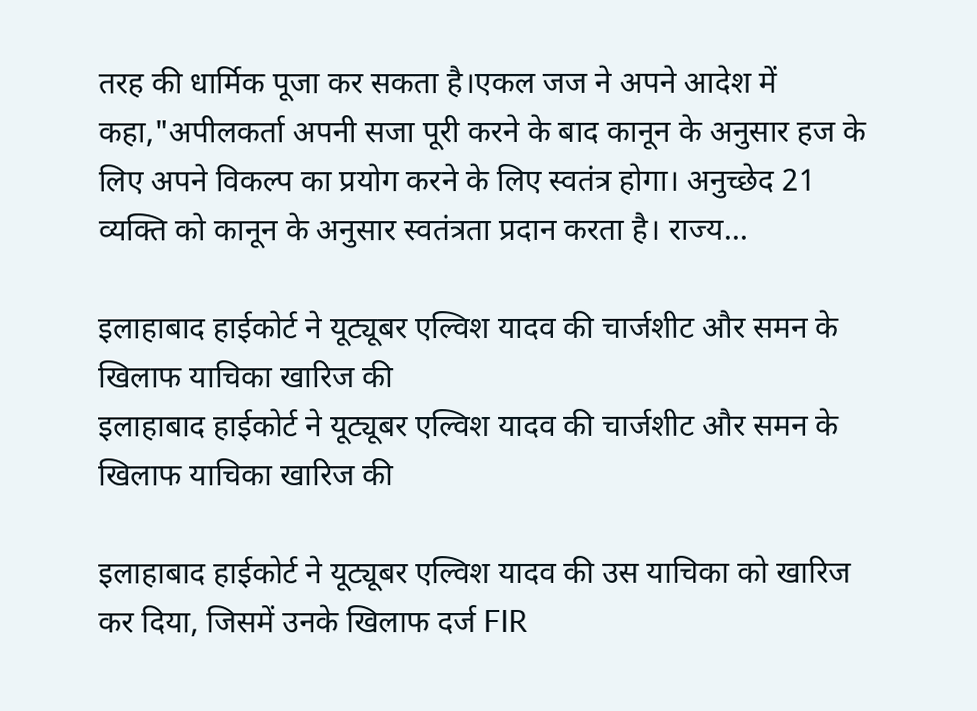तरह की धार्मिक पूजा कर सकता है।एकल जज ने अपने आदेश में कहा,"अपीलकर्ता अपनी सजा पूरी करने के बाद कानून के अनुसार हज के लिए अपने विकल्प का प्रयोग करने के लिए स्वतंत्र होगा। अनुच्छेद 21 व्यक्ति को कानून के अनुसार स्वतंत्रता प्रदान करता है। राज्य...

इलाहाबाद हाईकोर्ट ने यूट्यूबर एल्विश यादव की चार्जशीट और समन के खिलाफ याचिका खारिज की
इलाहाबाद हाईकोर्ट ने यूट्यूबर एल्विश यादव की चार्जशीट और समन के खिलाफ याचिका खारिज की

इलाहाबाद हाईकोर्ट ने यूट्यूबर एल्विश यादव की उस याचिका को खारिज कर दिया, जिसमें उनके खिलाफ दर्ज FIR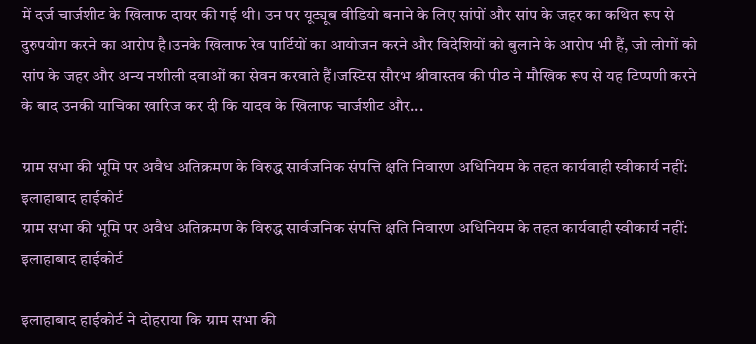में दर्ज चार्जशीट के खिलाफ दायर की गई थी। उन पर यूट्यूब वीडियो बनाने के लिए सांपों और सांप के जहर का कथित रूप से दुरुपयोग करने का आरोप है।उनके खिलाफ रेव पार्टियों का आयोजन करने और विदेशियों को बुलाने के आरोप भी हैं, जो लोगों को सांप के जहर और अन्य नशीली दवाओं का सेवन करवाते हैं।जस्टिस सौरभ श्रीवास्तव की पीठ ने मौखिक रूप से यह टिप्पणी करने के बाद उनकी याचिका खारिज कर दी कि यादव के खिलाफ चार्जशीट और...

ग्राम सभा की भूमि पर अवैध अतिक्रमण के विरुद्ध सार्वजनिक संपत्ति क्षति निवारण अधिनियम के तहत कार्यवाही स्वीकार्य नहीं: इलाहाबाद हाईकोर्ट
ग्राम सभा की भूमि पर अवैध अतिक्रमण के विरुद्ध सार्वजनिक संपत्ति क्षति निवारण अधिनियम के तहत कार्यवाही स्वीकार्य नहीं: इलाहाबाद हाईकोर्ट

इलाहाबाद हाईकोर्ट ने दोहराया कि ग्राम सभा की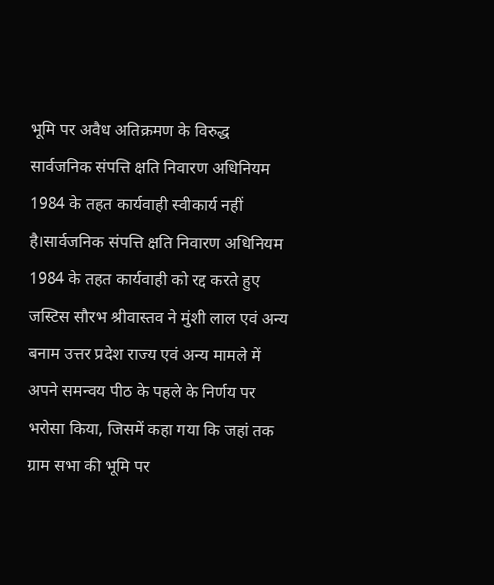भूमि पर अवैध अतिक्रमण के विरुद्ध सार्वजनिक संपत्ति क्षति निवारण अधिनियम 1984 के तहत कार्यवाही स्वीकार्य नहीं है।सार्वजनिक संपत्ति क्षति निवारण अधिनियम 1984 के तहत कार्यवाही को रद्द करते हुए जस्टिस सौरभ श्रीवास्तव ने मुंशी लाल एवं अन्य बनाम उत्तर प्रदेश राज्य एवं अन्य मामले में अपने समन्वय पीठ के पहले के निर्णय पर भरोसा किया, जिसमें कहा गया कि जहां तक ग्राम सभा की भूमि पर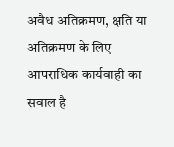अवैध अतिक्रमण, क्षति या अतिक्रमण के लिए आपराधिक कार्यवाही का सवाल है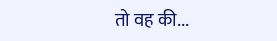तो वह की...